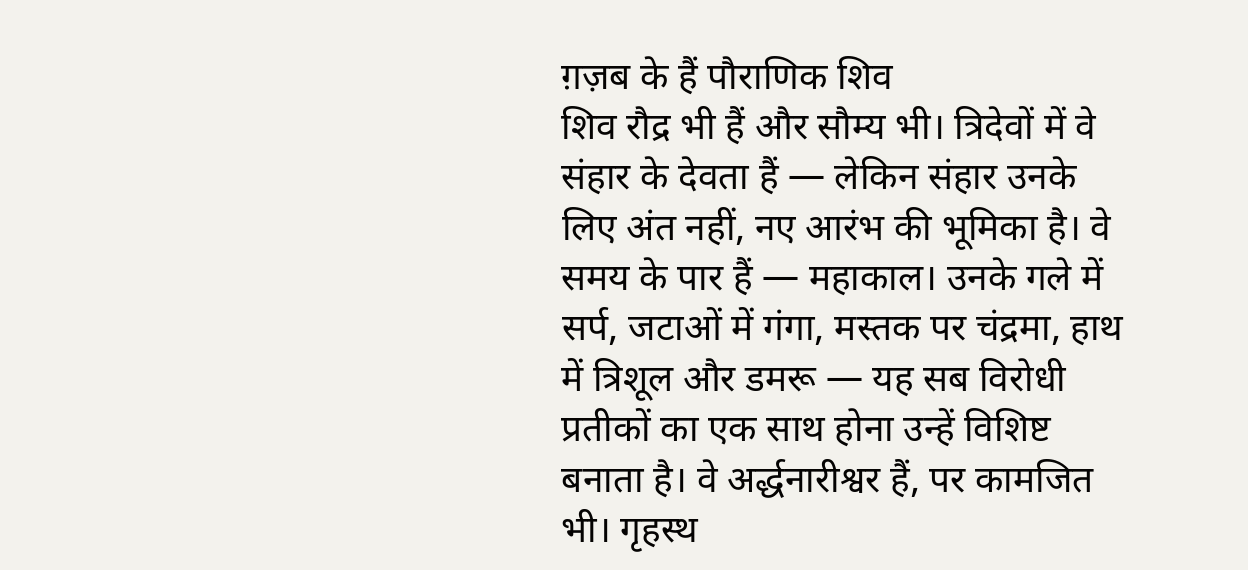ग़ज़ब के हैं पौराणिक शिव
शिव रौद्र भी हैं और सौम्य भी। त्रिदेवों में वे संहार के देवता हैं — लेकिन संहार उनके लिए अंत नहीं, नए आरंभ की भूमिका है। वे समय के पार हैं — महाकाल। उनके गले में सर्प, जटाओं में गंगा, मस्तक पर चंद्रमा, हाथ में त्रिशूल और डमरू — यह सब विरोधी प्रतीकों का एक साथ होना उन्हें विशिष्ट बनाता है। वे अर्द्धनारीश्वर हैं, पर कामजित भी। गृहस्थ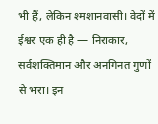भी हैं, लेकिन श्मशानवासी। वेदों में ईश्वर एक ही है — निराकार, सर्वशक्तिमान और अनगिनत गुणों से भरा। इन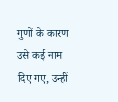गुणों के कारण उसे कई नाम दिए गए, उन्हीं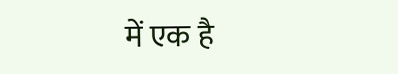में एक है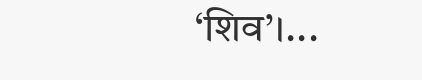‘शिव’।...